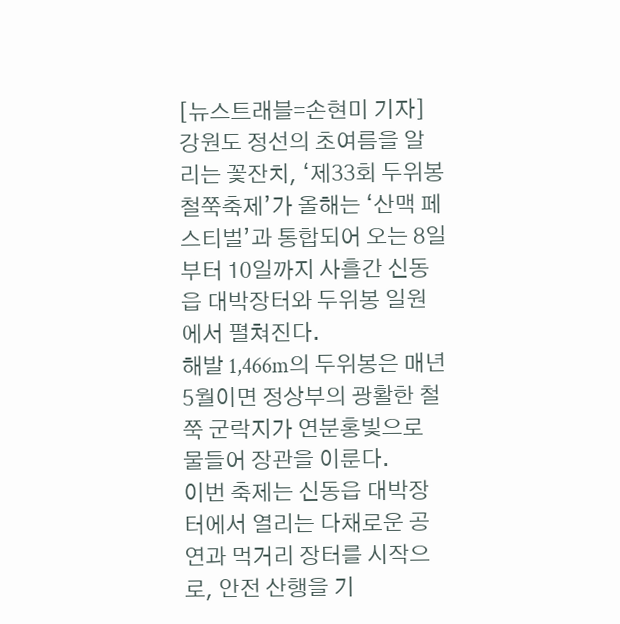[뉴스트래블=손현미 기자] 강원도 정선의 초여름을 알리는 꽃잔치, ‘제33회 두위봉 철쭉축제’가 올해는 ‘산맥 페스티벌’과 통합되어 오는 8일부터 10일까지 사흘간 신동읍 대박장터와 두위봉 일원에서 펼쳐진다.
해발 1,466m의 두위봉은 매년 5월이면 정상부의 광활한 철쭉 군락지가 연분홍빛으로 물들어 장관을 이룬다.
이번 축제는 신동읍 대박장터에서 열리는 다채로운 공연과 먹거리 장터를 시작으로, 안전 산행을 기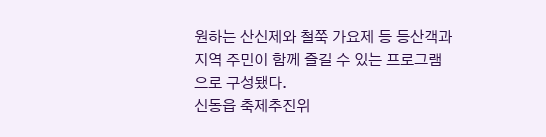원하는 산신제와 철쭉 가요제 등 등산객과 지역 주민이 함께 즐길 수 있는 프로그램으로 구성됐다.
신동읍 축제추진위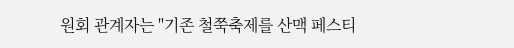원회 관계자는 "기존 철쭉축제를 산맥 페스티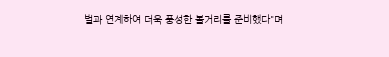벌과 연계하여 더욱 풍성한 볼거리를 준비했다"며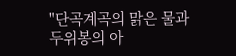"단곡계곡의 맑은 물과 두위봉의 아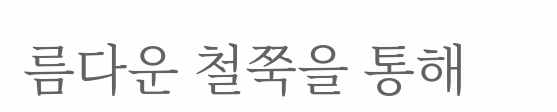름다운 철쭉을 통해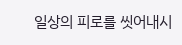일상의 피로를 씻어내시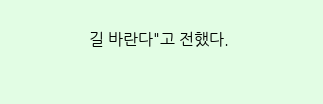길 바란다"고 전했다.